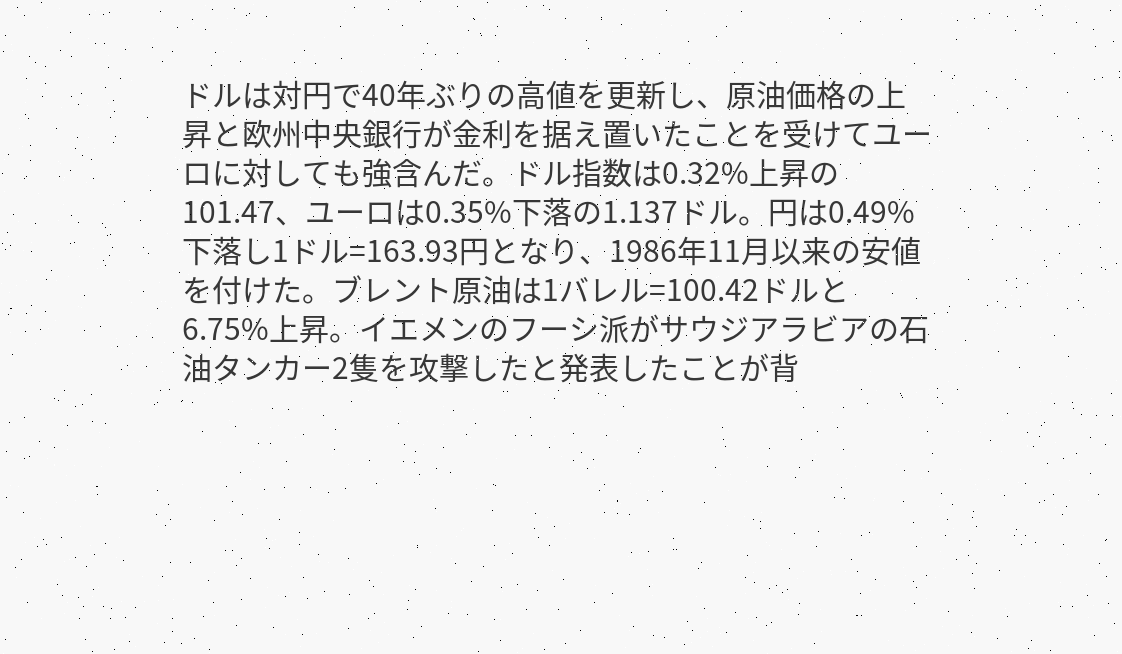ドルは対円で40年ぶりの高値を更新し、原油価格の上昇と欧州中央銀行が金利を据え置いたことを受けてユーロに対しても強含んだ。ドル指数は0.32%上昇の101.47、ユーロは0.35%下落の1.137ドル。円は0.49%下落し1ドル=163.93円となり、1986年11月以来の安値を付けた。ブレント原油は1バレル=100.42ドルと6.75%上昇。イエメンのフーシ派がサウジアラビアの石油タンカー2隻を攻撃したと発表したことが背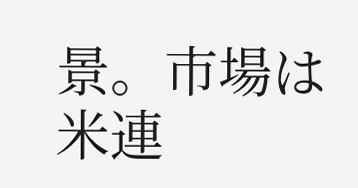景。市場は米連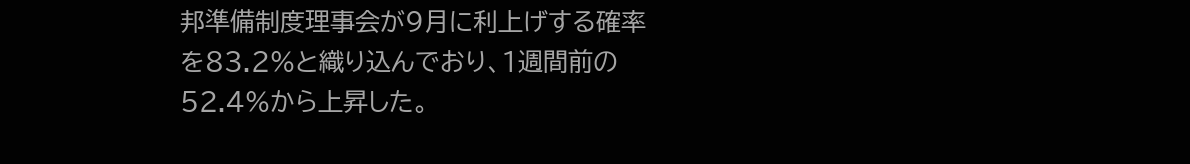邦準備制度理事会が9月に利上げする確率を83.2%と織り込んでおり、1週間前の52.4%から上昇した。